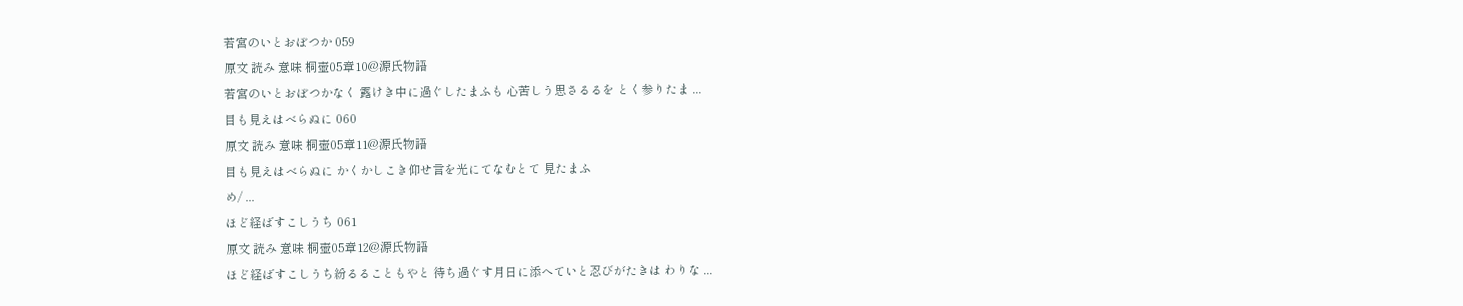若宮のいとおぼつか 059
原文 読み 意味 桐壺05章10@源氏物語
若宮のいとおぼつかなく 露けき中に過ぐしたまふも 心苦しう思さるるを とく参りたま ...
目も見えはべらぬに 060
原文 読み 意味 桐壺05章11@源氏物語
目も見えはべらぬに かくかしこき仰せ言を光にてなむとて 見たまふ
め/ ...
ほど経ばすこしうち 061
原文 読み 意味 桐壺05章12@源氏物語
ほど経ばすこしうち紛るることもやと 待ち過ぐす月日に添へていと忍びがたきは わりな ...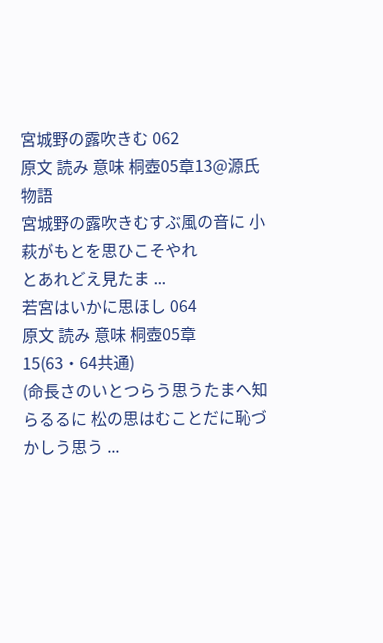宮城野の露吹きむ 062
原文 読み 意味 桐壺05章13@源氏物語
宮城野の露吹きむすぶ風の音に 小萩がもとを思ひこそやれ
とあれどえ見たま ...
若宮はいかに思ほし 064
原文 読み 意味 桐壺05章15(63・64共通)
(命長さのいとつらう思うたまへ知らるるに 松の思はむことだに恥づかしう思う ...